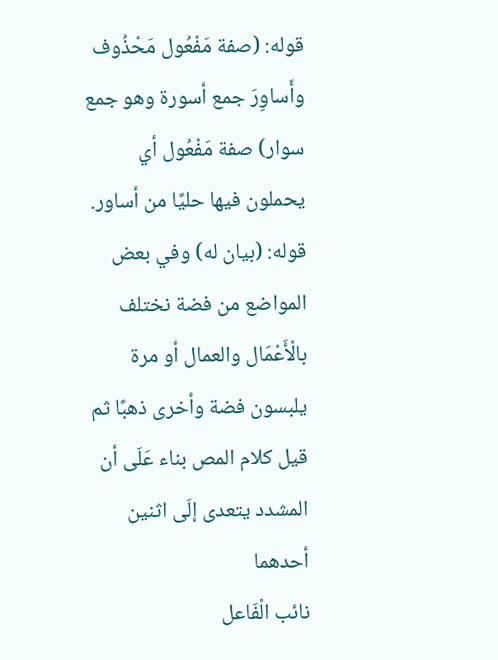قوله: (صفة مَفْعُول مَحْذُوف وأَساوِرَ جمع أسورة وهو جمع سوار) صفة مَفْعُول أي
يحملون فيها حليًا من أساور.
قوله: (بيان له) وفي بعض المواضع من فضة نختلف بالْأَعْمَال والعمال أو مرة
يلبسون فضة وأخرى ذهبًا ثم قيل كلام المص بناء عَلَى أن المشدد يتعدى إلَى اثنين أحدهما
نائب الْفَاعل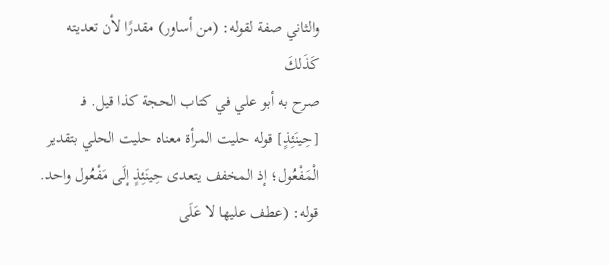والثاني صفة لقوله: (من أساور) مقدرًا لأن تعديته كَذَلكَ
صرح به أبو علي في كتاب الحجة كذا قيل. فـ [حِينَئِذٍ] قوله حليت المرأة معناه حليت الحلي بتقدير
الْمَفْعُول؛ إذ المخفف يتعدى حِينَئِذٍ إلَى مَفْعُول واحد.
قوله: (عطف عليها لا عَلَى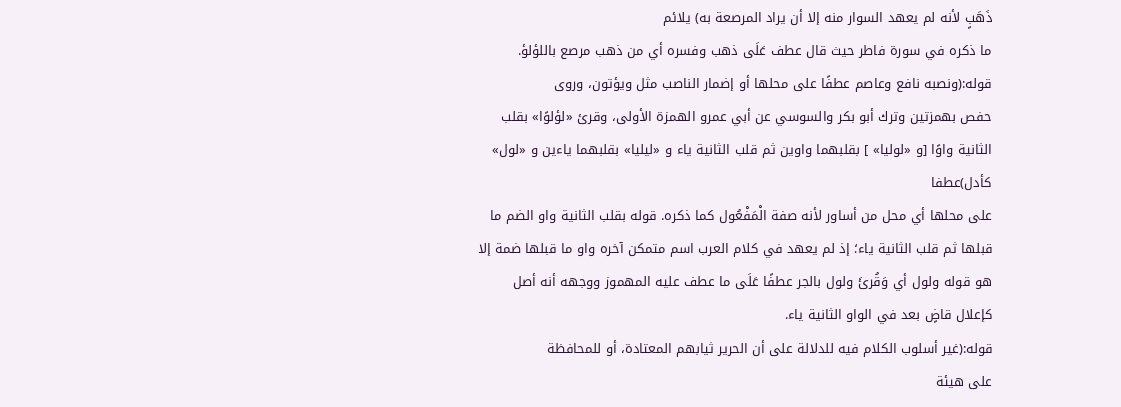ذَهَبٍ لأنه لم يعهد السوار منه إلا أن يراد المرصعة به) يلائم
ما ذكره في سورة فاطر حيث قال عطف عَلَى ذهب وفسره أي من ذهب مرصع باللؤلؤ.
قوله:(ونصبه نافع وعاصم عطفًا على محلها أو إضمار الناصب مثل ويؤتون، وروى
حفص بهمزتين وترك أبو بكر والسوسي عن أبي عمرو الهمزة الأولى، وقرئ «لؤلوًا» بقلب
الثانية واوًا [و «لوليا» ] بقلبهما واوين ثم قلب الثانية ياء و «ليليا» بقلبهما ياءين و «لول» كأدل)عطفا
على محلها أي محل من أساور لأنه صفة الْمَفْعُول كما ذكره. قوله بقلب الثانية واو الضم ما
قبلها ثم قلب الثانية ياء؛ إذ لم يعهد في كلام العرب اسم متمكن آخره واو ما قبلها ضمة إلا
هو قوله ولول أي وَقُرئَ ولول بالجر عطفًا عَلَى ما عطف عليه المهموز ووجهه أنه أصل
كإعلال قاضٍ بعد في الواو الثانية ياء.
قوله:(غير أسلوب الكلام فيه للدلالة على أن الحرير ثيابهم المعتادة، أو للمحافظة
على هيئة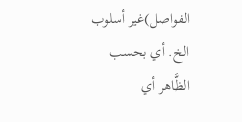الفواصل)غير أسلوب الخ. أي بحسب الظَّاهر أي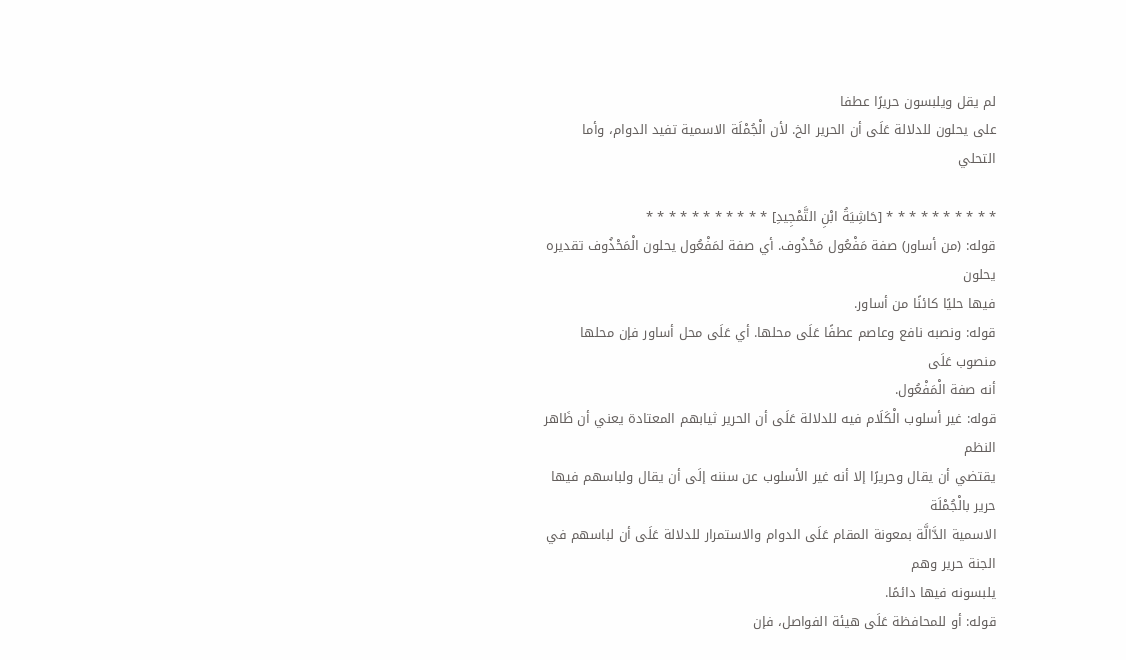لم يقل ويلبسون حريرًا عطفا
على يحلون للدلالة عَلَى أن الحرير الخ. لأن الْجُمْلَة الاسمية تفيد الدوام، وأما التحلي

* * * * * * * * * * [حَاشِيَةُ ابْنِ التَّمْجِيدِ] * * * * * * * * * * *
قوله: (من أساور) صفة مَفْعُول مَحْذُوف. أي صفة لمَفْعُول يحلون الْمَحْذُوف تقديره يحلون
فيها حليًا كائنًا من أساور.
قوله: ونصبه نافع وعاصم عطفًا عَلَى محلها. أي عَلَى محل أساور فإن محلها منصوب عَلَى
أنه صفة الْمَفْعُول.
قوله: غير أسلوب الْكَلَام فيه للدلالة عَلَى أن الحرير ثيابهم المعتادة يعني أن ظَاهر النظم
يقتضي أن يقال وحريرًا إلا أنه غير الأسلوب عن سننه إلَى أن يقال ولباسهم فيها حرير بالْجُمْلَة
الاسمية الدَّالَّة بمعونة المقام عَلَى الدوام والاستمرار للدلالة عَلَى أن لباسهم في الجنة حرير وهم
يلبسونه فيها دائمًا.
قوله: أو للمحافظة عَلَى هيئة الفواصل، فإن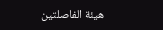هيئة الفاصلتين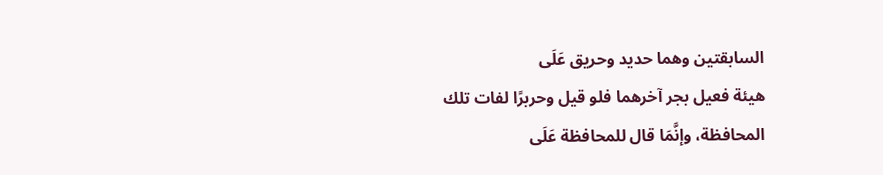السابقتين وهما حديد وحريق عَلَى
هيئة فعيل بجر آخرهما فلو قيل وحربرًا لفات تلك المحافظة، وإنَّمَا قال للمحافظة عَلَى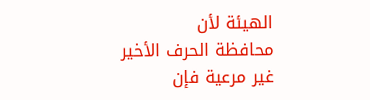الهيئة لأن
محافظة الحرف الأخير غير مرعية فإن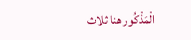الْمَذْكُور هنا ثلاث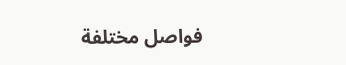فواصل مختلفة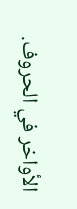الأواخر في الحروف.